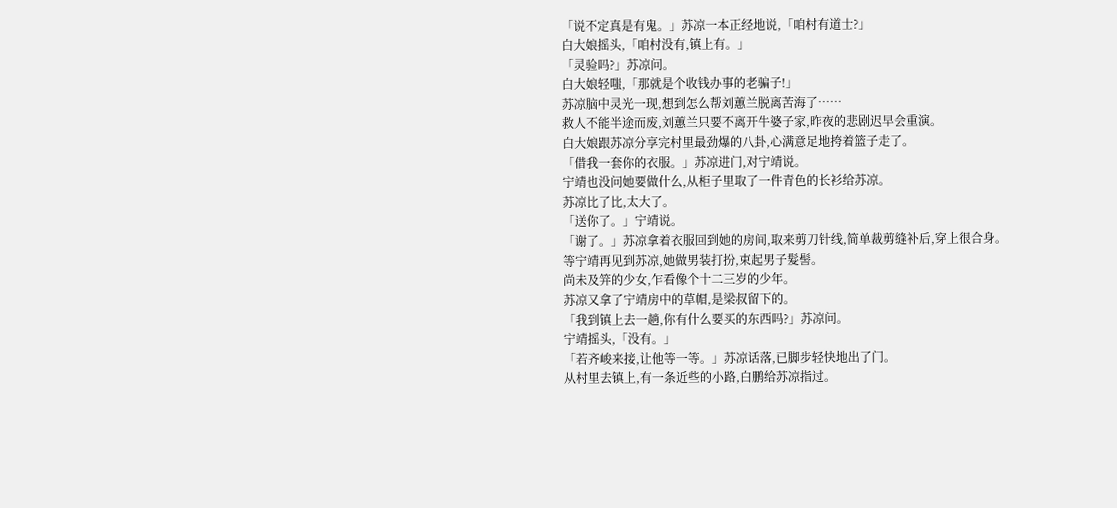「说不定真是有鬼。」苏凉一本正经地说,「咱村有道士?」
白大娘摇头,「咱村没有,镇上有。」
「灵验吗?」苏凉问。
白大娘轻嗤,「那就是个收钱办事的老骗子!」
苏凉脑中灵光一现,想到怎么帮刘蕙兰脱离苦海了……
救人不能半途而废,刘蕙兰只要不离开牛婆子家,昨夜的悲剧迟早会重演。
白大娘跟苏凉分享完村里最劲爆的八卦,心满意足地挎着篮子走了。
「借我一套你的衣服。」苏凉进门,对宁靖说。
宁靖也没问她要做什么,从柜子里取了一件青色的长衫给苏凉。
苏凉比了比,太大了。
「送你了。」宁靖说。
「谢了。」苏凉拿着衣服回到她的房间,取来剪刀针线,简单裁剪缝补后,穿上很合身。
等宁靖再见到苏凉,她做男装打扮,束起男子髮髻。
尚未及笄的少女,乍看像个十二三岁的少年。
苏凉又拿了宁靖房中的草帽,是梁叔留下的。
「我到镇上去一趟,你有什么要买的东西吗?」苏凉问。
宁靖摇头,「没有。」
「若齐峻来接,让他等一等。」苏凉话落,已脚步轻快地出了门。
从村里去镇上,有一条近些的小路,白鹏给苏凉指过。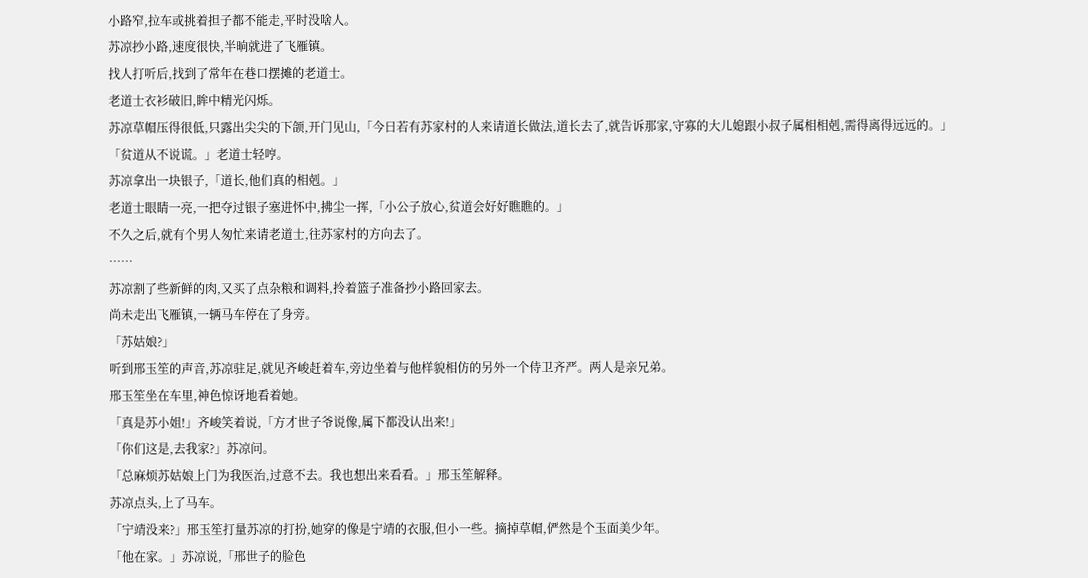小路窄,拉车或挑着担子都不能走,平时没啥人。
苏凉抄小路,速度很快,半晌就进了飞雁镇。
找人打听后,找到了常年在巷口摆摊的老道士。
老道士衣衫破旧,眸中精光闪烁。
苏凉草帽压得很低,只露出尖尖的下颌,开门见山,「今日若有苏家村的人来请道长做法,道长去了,就告诉那家,守寡的大儿媳跟小叔子属相相剋,需得离得远远的。」
「贫道从不说谎。」老道士轻哼。
苏凉拿出一块银子,「道长,他们真的相剋。」
老道士眼睛一亮,一把夺过银子塞进怀中,拂尘一挥,「小公子放心,贫道会好好瞧瞧的。」
不久之后,就有个男人匆忙来请老道士,往苏家村的方向去了。
……
苏凉割了些新鲜的肉,又买了点杂粮和调料,拎着篮子准备抄小路回家去。
尚未走出飞雁镇,一辆马车停在了身旁。
「苏姑娘?」
听到邢玉笙的声音,苏凉驻足,就见齐峻赶着车,旁边坐着与他样貌相仿的另外一个侍卫齐严。两人是亲兄弟。
邢玉笙坐在车里,神色惊讶地看着她。
「真是苏小姐!」齐峻笑着说,「方才世子爷说像,属下都没认出来!」
「你们这是,去我家?」苏凉问。
「总麻烦苏姑娘上门为我医治,过意不去。我也想出来看看。」邢玉笙解释。
苏凉点头,上了马车。
「宁靖没来?」邢玉笙打量苏凉的打扮,她穿的像是宁靖的衣服,但小一些。摘掉草帽,俨然是个玉面美少年。
「他在家。」苏凉说,「邢世子的脸色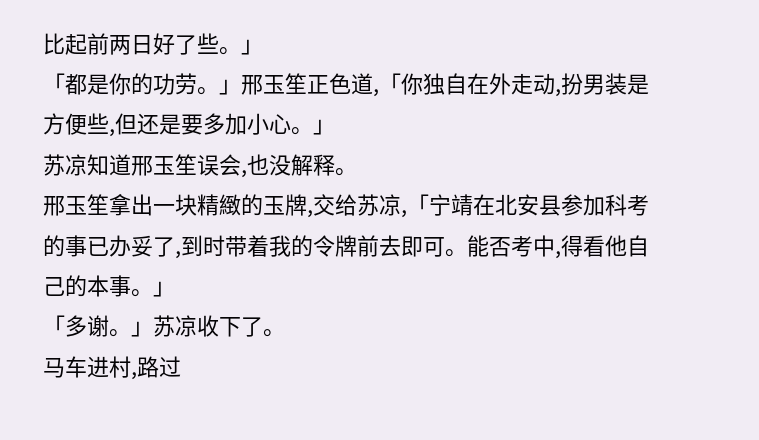比起前两日好了些。」
「都是你的功劳。」邢玉笙正色道,「你独自在外走动,扮男装是方便些,但还是要多加小心。」
苏凉知道邢玉笙误会,也没解释。
邢玉笙拿出一块精緻的玉牌,交给苏凉,「宁靖在北安县参加科考的事已办妥了,到时带着我的令牌前去即可。能否考中,得看他自己的本事。」
「多谢。」苏凉收下了。
马车进村,路过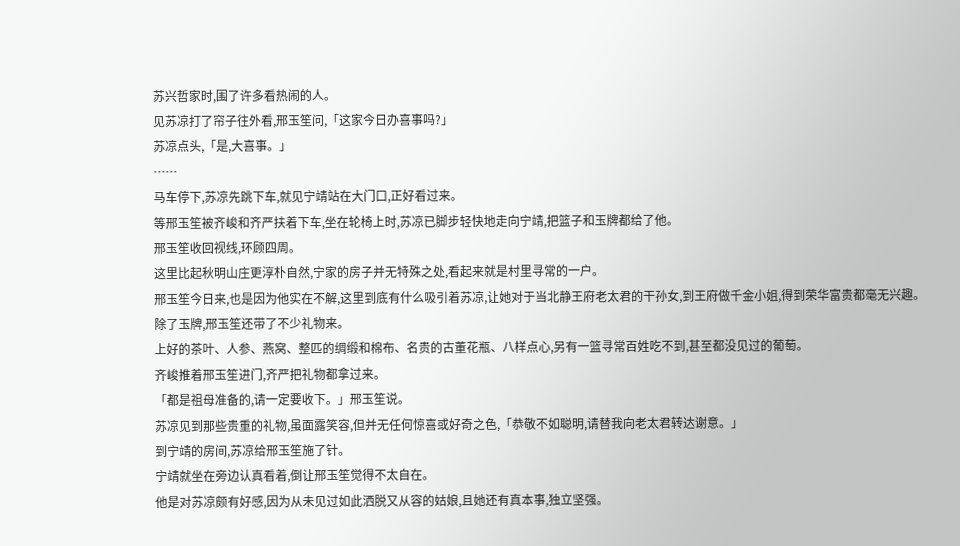苏兴哲家时,围了许多看热闹的人。
见苏凉打了帘子往外看,邢玉笙问,「这家今日办喜事吗?」
苏凉点头,「是,大喜事。」
……
马车停下,苏凉先跳下车,就见宁靖站在大门口,正好看过来。
等邢玉笙被齐峻和齐严扶着下车,坐在轮椅上时,苏凉已脚步轻快地走向宁靖,把篮子和玉牌都给了他。
邢玉笙收回视线,环顾四周。
这里比起秋明山庄更淳朴自然,宁家的房子并无特殊之处,看起来就是村里寻常的一户。
邢玉笙今日来,也是因为他实在不解,这里到底有什么吸引着苏凉,让她对于当北静王府老太君的干孙女,到王府做千金小姐,得到荣华富贵都毫无兴趣。
除了玉牌,邢玉笙还带了不少礼物来。
上好的茶叶、人参、燕窝、整匹的绸缎和棉布、名贵的古董花瓶、八样点心,另有一篮寻常百姓吃不到,甚至都没见过的葡萄。
齐峻推着邢玉笙进门,齐严把礼物都拿过来。
「都是祖母准备的,请一定要收下。」邢玉笙说。
苏凉见到那些贵重的礼物,虽面露笑容,但并无任何惊喜或好奇之色,「恭敬不如聪明,请替我向老太君转达谢意。」
到宁靖的房间,苏凉给邢玉笙施了针。
宁靖就坐在旁边认真看着,倒让邢玉笙觉得不太自在。
他是对苏凉颇有好感,因为从未见过如此洒脱又从容的姑娘,且她还有真本事,独立坚强。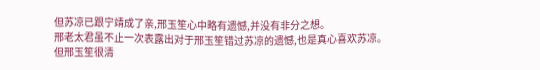但苏凉已跟宁靖成了亲,邢玉笙心中略有遗憾,并没有非分之想。
邢老太君虽不止一次表露出对于邢玉笙错过苏凉的遗憾,也是真心喜欢苏凉。
但邢玉笙很清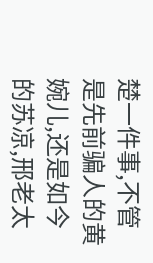楚一件事,不管是先前骗人的黄婉儿,还是如今的苏凉,邢老太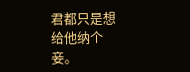君都只是想给他纳个妾。